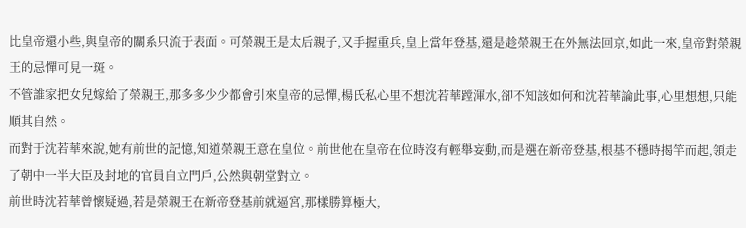比皇帝還小些,與皇帝的關系只流于表面。可榮親王是太后親子,又手握重兵,皇上當年登基,還是趁榮親王在外無法回京,如此一來,皇帝對榮親王的忌憚可見一斑。
不管誰家把女兒嫁給了榮親王,那多多少少都會引來皇帝的忌憚,楊氏私心里不想沈若華蹚渾水,卻不知該如何和沈若華論此事,心里想想,只能順其自然。
而對于沈若華來說,她有前世的記憶,知道榮親王意在皇位。前世他在皇帝在位時沒有輕舉妄動,而是選在新帝登基,根基不穩時揭竿而起,領走了朝中一半大臣及封地的官員自立門戶,公然與朝堂對立。
前世時沈若華曾懷疑過,若是榮親王在新帝登基前就逼宮,那樣勝算極大,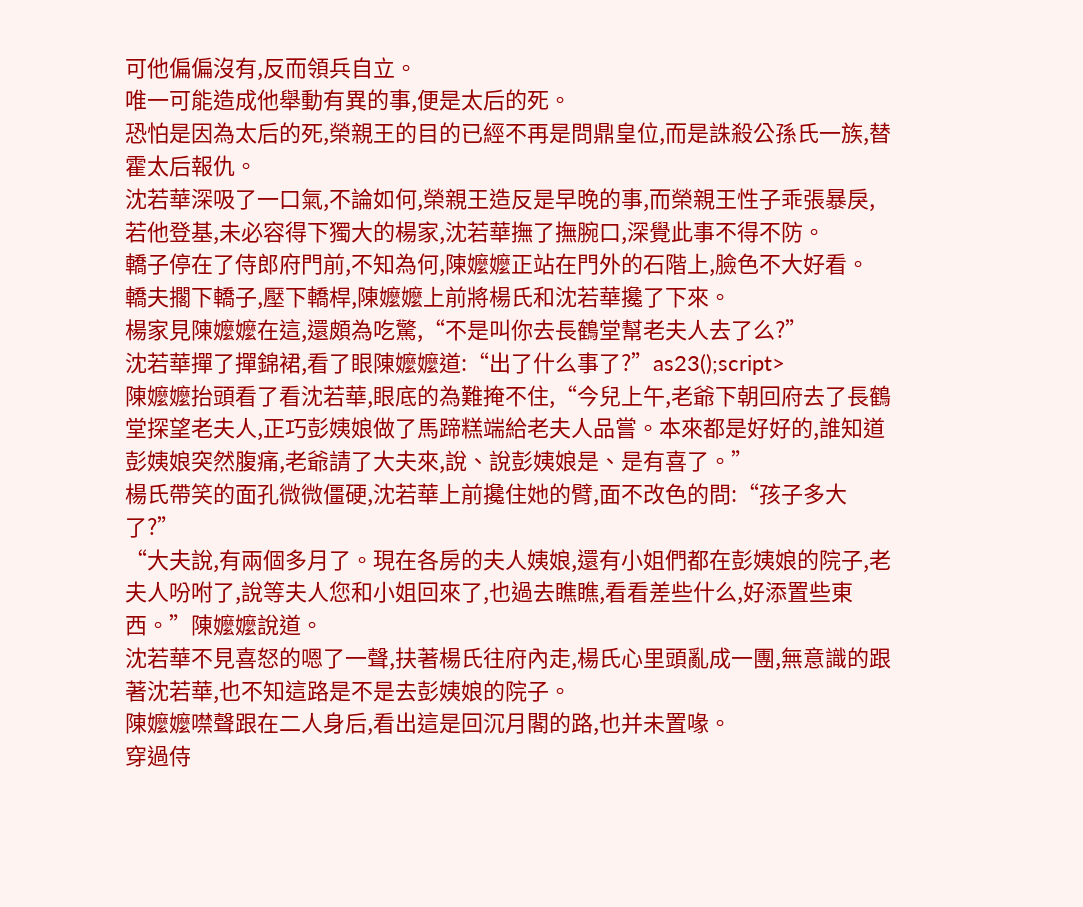可他偏偏沒有,反而領兵自立。
唯一可能造成他舉動有異的事,便是太后的死。
恐怕是因為太后的死,榮親王的目的已經不再是問鼎皇位,而是誅殺公孫氏一族,替霍太后報仇。
沈若華深吸了一口氣,不論如何,榮親王造反是早晚的事,而榮親王性子乖張暴戾,若他登基,未必容得下獨大的楊家,沈若華撫了撫腕口,深覺此事不得不防。
轎子停在了侍郎府門前,不知為何,陳嬤嬤正站在門外的石階上,臉色不大好看。
轎夫擱下轎子,壓下轎桿,陳嬤嬤上前將楊氏和沈若華攙了下來。
楊家見陳嬤嬤在這,還頗為吃驚,“不是叫你去長鶴堂幫老夫人去了么?”
沈若華撣了撣錦裙,看了眼陳嬤嬤道:“出了什么事了?”as23();script>
陳嬤嬤抬頭看了看沈若華,眼底的為難掩不住,“今兒上午,老爺下朝回府去了長鶴堂探望老夫人,正巧彭姨娘做了馬蹄糕端給老夫人品嘗。本來都是好好的,誰知道彭姨娘突然腹痛,老爺請了大夫來,說、說彭姨娘是、是有喜了。”
楊氏帶笑的面孔微微僵硬,沈若華上前攙住她的臂,面不改色的問:“孩子多大了?”
“大夫說,有兩個多月了。現在各房的夫人姨娘,還有小姐們都在彭姨娘的院子,老夫人吩咐了,說等夫人您和小姐回來了,也過去瞧瞧,看看差些什么,好添置些東西。”陳嬤嬤說道。
沈若華不見喜怒的嗯了一聲,扶著楊氏往府內走,楊氏心里頭亂成一團,無意識的跟著沈若華,也不知這路是不是去彭姨娘的院子。
陳嬤嬤噤聲跟在二人身后,看出這是回沉月閣的路,也并未置喙。
穿過侍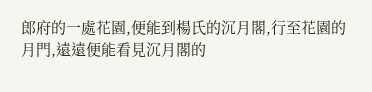郎府的一處花園,便能到楊氏的沉月閣,行至花園的月門,遠遠便能看見沉月閣的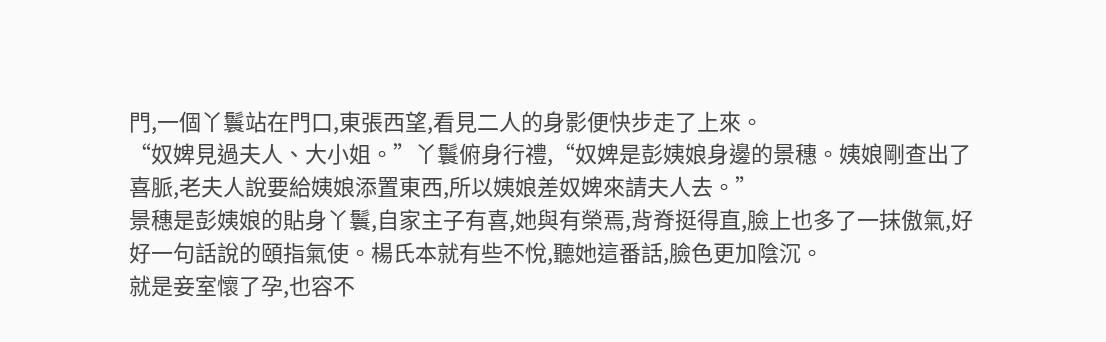門,一個丫鬟站在門口,東張西望,看見二人的身影便快步走了上來。
“奴婢見過夫人、大小姐。”丫鬟俯身行禮,“奴婢是彭姨娘身邊的景穗。姨娘剛查出了喜脈,老夫人說要給姨娘添置東西,所以姨娘差奴婢來請夫人去。”
景穗是彭姨娘的貼身丫鬟,自家主子有喜,她與有榮焉,背脊挺得直,臉上也多了一抹傲氣,好好一句話說的頤指氣使。楊氏本就有些不悅,聽她這番話,臉色更加陰沉。
就是妾室懷了孕,也容不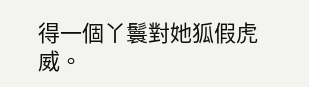得一個丫鬟對她狐假虎威。